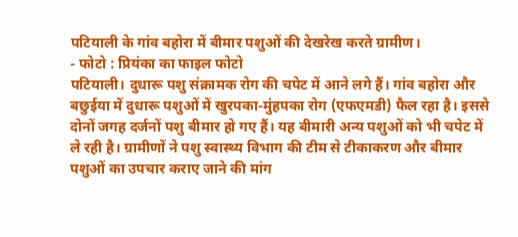पटियाली के गांव बहोरा में बीमार पशुओं की देखरेख करते ग्रामीण।
- फोटो : प्रियंका का फाइल फोटो
पटियाली। दुधारू पशु संक्रामक रोग की चपेट में आने लगे हैं। गांव बहोरा और बछुईया में दुधारू पशुओं में खुरपका-मुंहपका रोग (एफएमडी) फैल रहा है। इससे दोनों जगह दर्जनों पशु बीमार हो गए हैं। यह बीमारी अन्य पशुओं को भी चपेट में ले रही है। ग्रामीणों ने पशु स्वास्थ्य विभाग की टीम से टीकाकरण और बीमार पशुओं का उपचार कराए जाने की मांग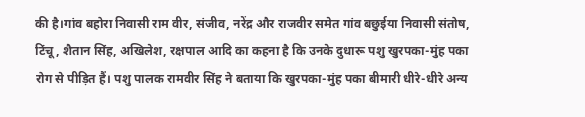की है।गांव बहोरा निवासी राम वीर, संजीव, नरेंद्र और राजवीर समेत गांव बछुईया निवासी संतोष, टिंचू, शैतान सिंह, अखिलेश, रक्षपाल आदि का कहना है कि उनके दुधारू पशु खुरपका-मुंह पका रोग से पीड़ित हैं। पशु पालक रामवीर सिंह ने बताया कि खुरपका-मुंह पका बीमारी धीरे-धीरे अन्य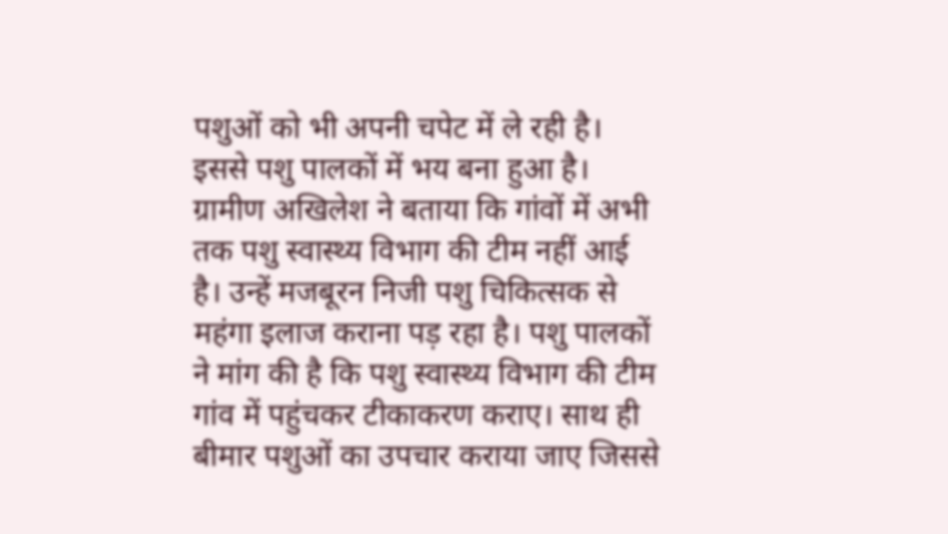पशुओं को भी अपनी चपेट में ले रही है। इससे पशु पालकों में भय बना हुआ है। ग्रामीण अखिलेश ने बताया कि गांवों में अभी तक पशु स्वास्थ्य विभाग की टीम नहीं आई है। उन्हें मजबूरन निजी पशु चिकित्सक से महंगा इलाज कराना पड़ रहा है। पशु पालकों ने मांग की है कि पशु स्वास्थ्य विभाग की टीम गांव में पहुंचकर टीकाकरण कराए। साथ ही बीमार पशुओं का उपचार कराया जाए जिससे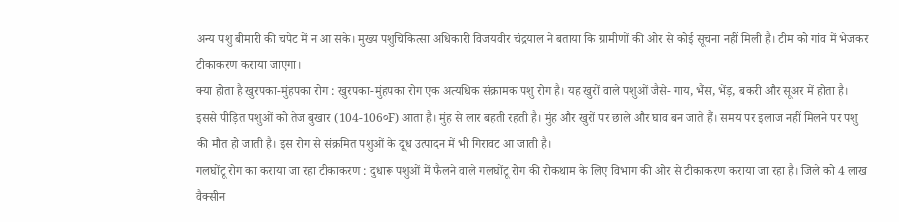अन्य पशु बीमारी की चपेट में न आ सके। मुख्य पशुचिकित्सा अधिकारी विजयवीर चंद्रयाल ने बताया कि ग्रामीणों की ओर से कोई सूचना नहीं मिली है। टीम को गांव में भेजकर टीकाकरण कराया जाएगा।
क्या होता है खुरपका-मुंहपका रोग : खुरपका-मुंहपका रोग एक अत्यधिक संक्रामक पशु रोग है। यह खुरों वाले पशुओं जैसे- गाय, भैंस, भेंड़, बकरी और सूअर में होता है। इससे पीड़ित पशुओं को तेज बुखार (104-106०F) आता है। मुंह से लार बहती रहती है। मुंह और खुरों पर छाले और घाव बन जाते हैं। समय पर इलाज नहीं मिलने पर पशु की मौत हो जाती है। इस रोग से संक्रमित पशुओं के दूध उत्पादन में भी गिरावट आ जाती है।
गलघोंटू रोग का कराया जा रहा टीकाकरण : दुधारू पशुओं में फैलने वाले गलघोंटू रोग की रोकथाम के लिए विभाग की ओर से टीकाकरण कराया जा रहा है। जिले को 4 लाख वैक्सीन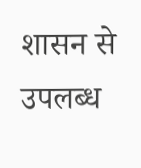शासन से उपलब्ध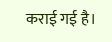कराई गई है।